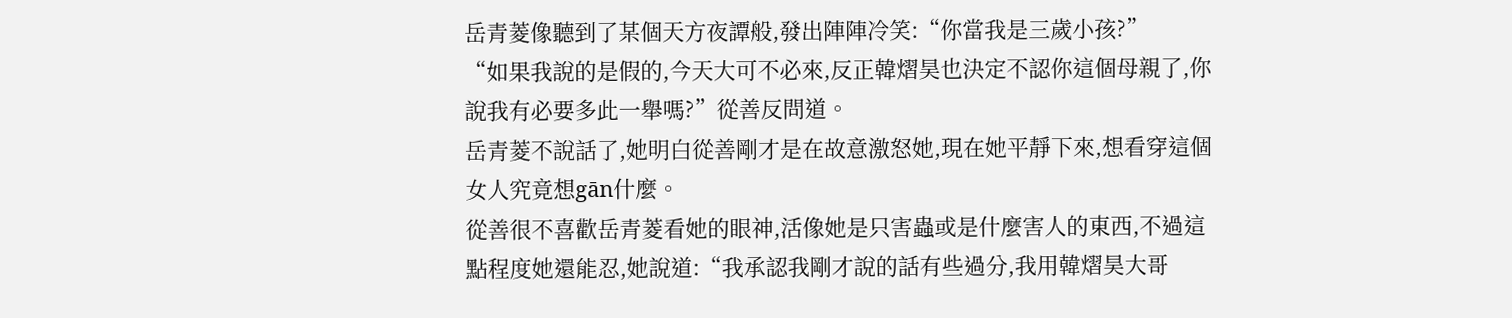岳青菱像聽到了某個天方夜譚般,發出陣陣冷笑:“你當我是三歲小孩?”
“如果我說的是假的,今天大可不必來,反正韓熠昊也決定不認你這個母親了,你說我有必要多此一舉嗎?”從善反問道。
岳青菱不說話了,她明白從善剛才是在故意激怒她,現在她平靜下來,想看穿這個女人究竟想gān什麼。
從善很不喜歡岳青菱看她的眼神,活像她是只害蟲或是什麼害人的東西,不過這點程度她還能忍,她說道:“我承認我剛才說的話有些過分,我用韓熠昊大哥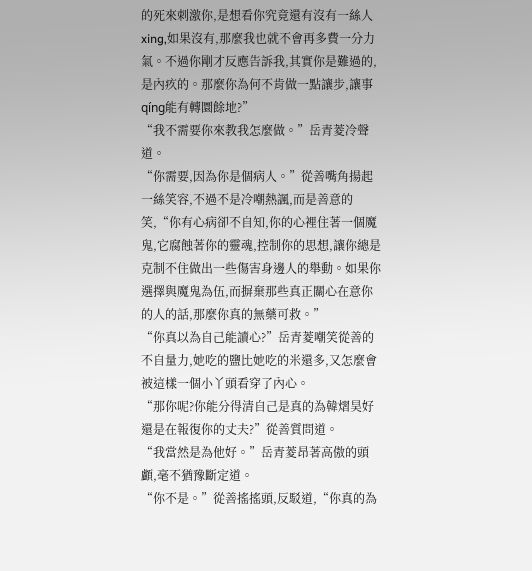的死來刺激你,是想看你究竟還有沒有一絲人xing,如果沒有,那麼我也就不會再多費一分力氣。不過你剛才反應告訴我,其實你是難過的,是內疚的。那麼你為何不肯做一點讓步,讓事qíng能有轉圜餘地?”
“我不需要你來教我怎麼做。”岳青菱冷聲道。
“你需要,因為你是個病人。”從善嘴角揚起一絲笑容,不過不是冷嘲熱諷,而是善意的笑,“你有心病卻不自知,你的心裡住著一個魔鬼,它腐蝕著你的靈魂,控制你的思想,讓你總是克制不住做出一些傷害身邊人的舉動。如果你選擇與魔鬼為伍,而摒棄那些真正關心在意你的人的話,那麼你真的無藥可救。”
“你真以為自己能讀心?”岳青菱嘲笑從善的不自量力,她吃的鹽比她吃的米還多,又怎麼會被這樣一個小丫頭看穿了內心。
“那你呢?你能分得清自己是真的為韓熠昊好還是在報復你的丈夫?”從善質問道。
“我當然是為他好。”岳青菱昂著高傲的頭顱,毫不猶豫斷定道。
“你不是。”從善搖搖頭,反駁道,“你真的為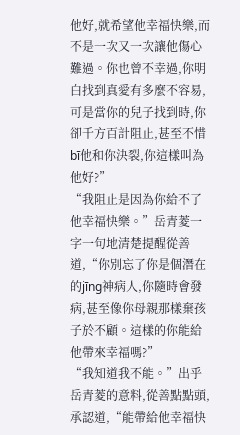他好,就希望他幸福快樂,而不是一次又一次讓他傷心難過。你也曾不幸過,你明白找到真愛有多麼不容易,可是當你的兒子找到時,你卻千方百計阻止,甚至不惜bī他和你決裂,你這樣叫為他好?”
“我阻止是因為你給不了他幸福快樂。”岳青菱一字一句地清楚提醒從善道,“你別忘了你是個潛在的jīng神病人,你隨時會發病,甚至像你母親那樣棄孩子於不顧。這樣的你能給他帶來幸福嗎?”
“我知道我不能。”出乎岳青菱的意料,從善點點頭,承認道,“能帶給他幸福快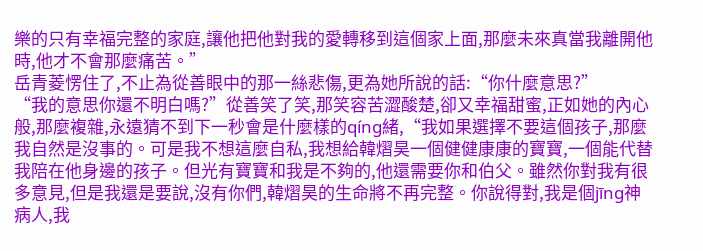樂的只有幸福完整的家庭,讓他把他對我的愛轉移到這個家上面,那麼未來真當我離開他時,他才不會那麼痛苦。”
岳青菱愣住了,不止為從善眼中的那一絲悲傷,更為她所說的話:“你什麼意思?”
“我的意思你還不明白嗎?”從善笑了笑,那笑容苦澀酸楚,卻又幸福甜蜜,正如她的內心般,那麼複雜,永遠猜不到下一秒會是什麼樣的qíng緒,“我如果選擇不要這個孩子,那麼我自然是沒事的。可是我不想這麼自私,我想給韓熠昊一個健健康康的寶寶,一個能代替我陪在他身邊的孩子。但光有寶寶和我是不夠的,他還需要你和伯父。雖然你對我有很多意見,但是我還是要說,沒有你們,韓熠昊的生命將不再完整。你說得對,我是個jīng神病人,我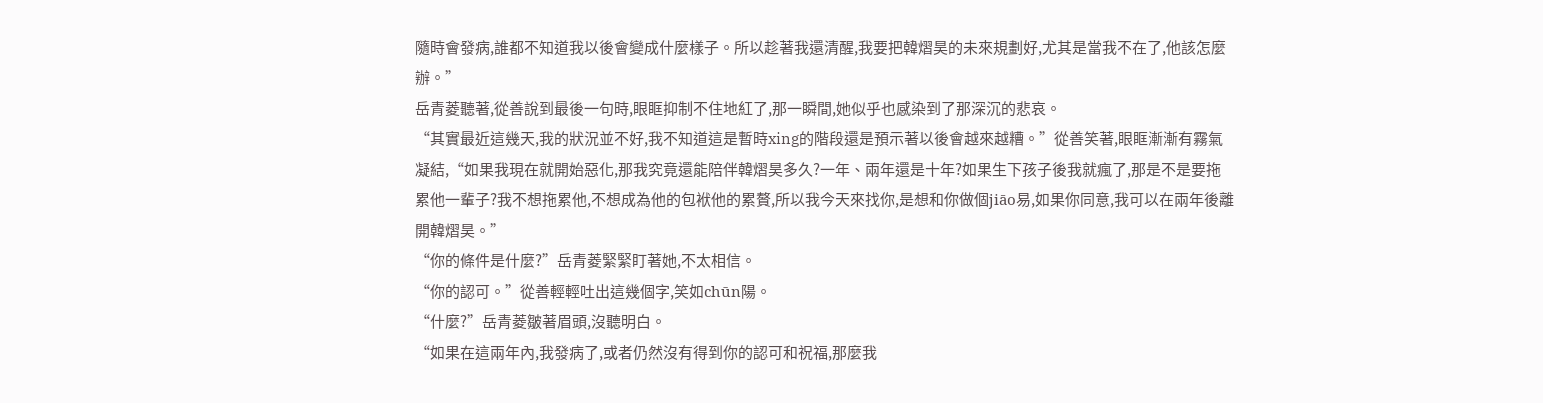隨時會發病,誰都不知道我以後會變成什麼樣子。所以趁著我還清醒,我要把韓熠昊的未來規劃好,尤其是當我不在了,他該怎麼辦。”
岳青菱聽著,從善說到最後一句時,眼眶抑制不住地紅了,那一瞬間,她似乎也感染到了那深沉的悲哀。
“其實最近這幾天,我的狀況並不好,我不知道這是暫時xing的階段還是預示著以後會越來越糟。”從善笑著,眼眶漸漸有霧氣凝結,“如果我現在就開始惡化,那我究竟還能陪伴韓熠昊多久?一年、兩年還是十年?如果生下孩子後我就瘋了,那是不是要拖累他一輩子?我不想拖累他,不想成為他的包袱他的累贅,所以我今天來找你,是想和你做個jiāo易,如果你同意,我可以在兩年後離開韓熠昊。”
“你的條件是什麼?”岳青菱緊緊盯著她,不太相信。
“你的認可。”從善輕輕吐出這幾個字,笑如chūn陽。
“什麼?”岳青菱皺著眉頭,沒聽明白。
“如果在這兩年內,我發病了,或者仍然沒有得到你的認可和祝福,那麼我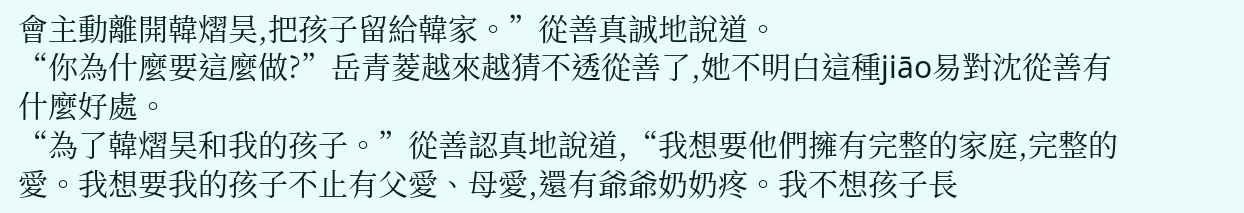會主動離開韓熠昊,把孩子留給韓家。”從善真誠地說道。
“你為什麼要這麼做?”岳青菱越來越猜不透從善了,她不明白這種jiāo易對沈從善有什麼好處。
“為了韓熠昊和我的孩子。”從善認真地說道,“我想要他們擁有完整的家庭,完整的愛。我想要我的孩子不止有父愛、母愛,還有爺爺奶奶疼。我不想孩子長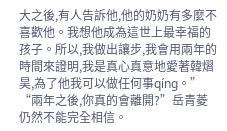大之後,有人告訴他,他的奶奶有多麼不喜歡他。我想他成為這世上最幸福的孩子。所以,我做出讓步,我會用兩年的時間來證明,我是真心真意地愛著韓熠昊,為了他我可以做任何事qíng。”
“兩年之後,你真的會離開?”岳青菱仍然不能完全相信。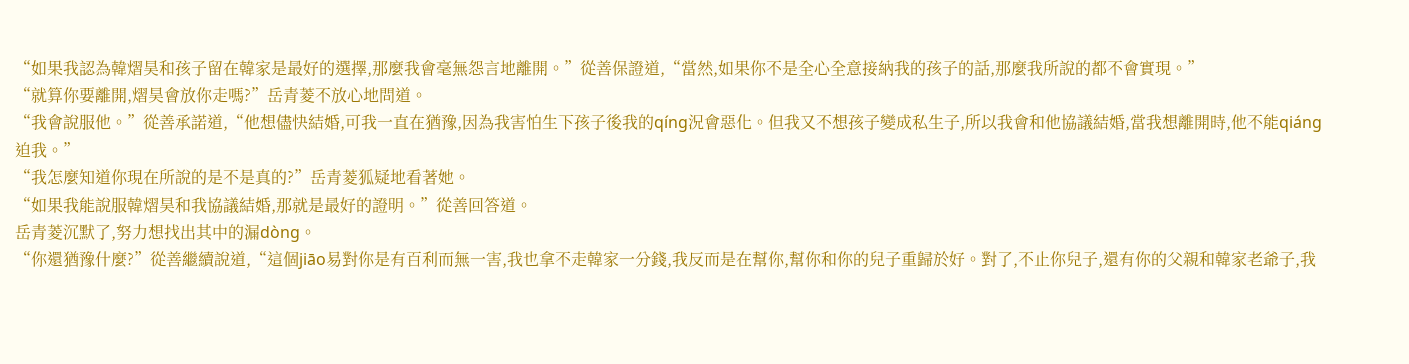“如果我認為韓熠昊和孩子留在韓家是最好的選擇,那麼我會毫無怨言地離開。”從善保證道,“當然,如果你不是全心全意接納我的孩子的話,那麼我所說的都不會實現。”
“就算你要離開,熠昊會放你走嗎?”岳青菱不放心地問道。
“我會說服他。”從善承諾道,“他想儘快結婚,可我一直在猶豫,因為我害怕生下孩子後我的qíng況會惡化。但我又不想孩子變成私生子,所以我會和他協議結婚,當我想離開時,他不能qiáng迫我。”
“我怎麼知道你現在所說的是不是真的?”岳青菱狐疑地看著她。
“如果我能說服韓熠昊和我協議結婚,那就是最好的證明。”從善回答道。
岳青菱沉默了,努力想找出其中的漏dòng。
“你還猶豫什麼?”從善繼續說道,“這個jiāo易對你是有百利而無一害,我也拿不走韓家一分錢,我反而是在幫你,幫你和你的兒子重歸於好。對了,不止你兒子,還有你的父親和韓家老爺子,我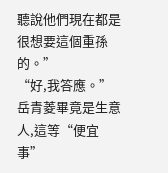聽說他們現在都是很想要這個重孫的。”
“好,我答應。”岳青菱畢竟是生意人,這等“便宜事”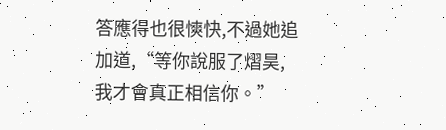答應得也很慡快,不過她追加道,“等你說服了熠昊,我才會真正相信你。”